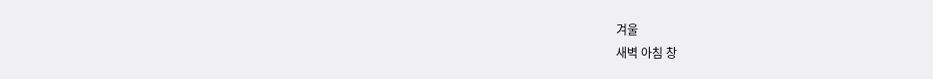겨울
새벽 아침 창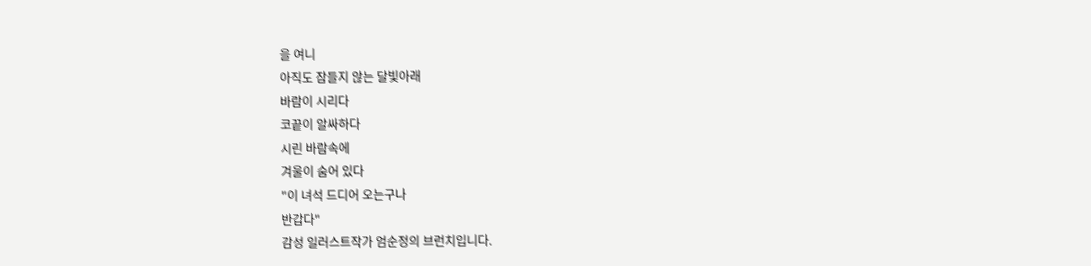을 여니
아직도 잠들지 않는 달빛아래
바람이 시리다
코끝이 알싸하다
시린 바람속에
겨울이 숨어 있다
"이 녀석 드디어 오는구나
반갑다"
감성 일러스트작가 엄순정의 브런치입니다.